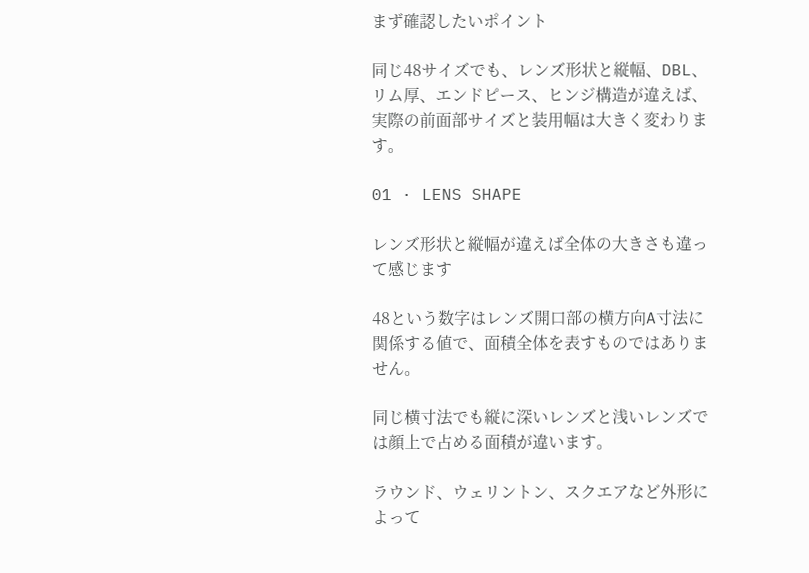まず確認したいポイント

同じ48サイズでも、レンズ形状と縦幅、DBL、リム厚、エンドピース、ヒンジ構造が違えば、実際の前面部サイズと装用幅は大きく変わります。

01 · LENS SHAPE

レンズ形状と縦幅が違えば全体の大きさも違って感じます

48という数字はレンズ開口部の横方向A寸法に関係する値で、面積全体を表すものではありません。

同じ横寸法でも縦に深いレンズと浅いレンズでは顔上で占める面積が違います。

ラウンド、ウェリントン、スクエアなど外形によって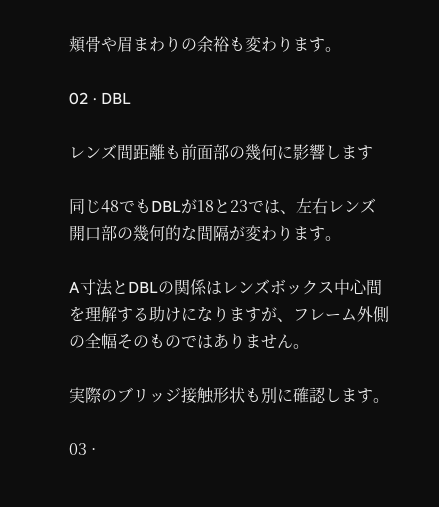頬骨や眉まわりの余裕も変わります。

02 · DBL

レンズ間距離も前面部の幾何に影響します

同じ48でもDBLが18と23では、左右レンズ開口部の幾何的な間隔が変わります。

A寸法とDBLの関係はレンズボックス中心間を理解する助けになりますが、フレーム外側の全幅そのものではありません。

実際のブリッジ接触形状も別に確認します。

03 ·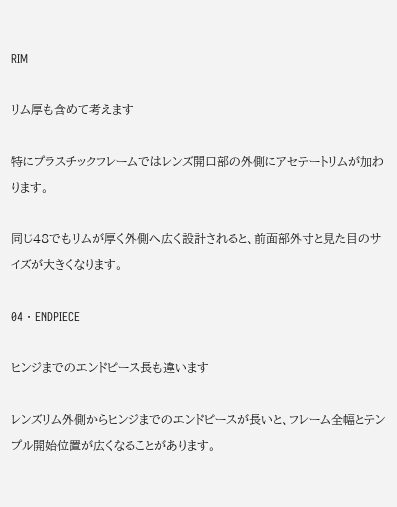RIM

リム厚も含めて考えます

特にプラスチックフレームではレンズ開口部の外側にアセテートリムが加わります。

同じ48でもリムが厚く外側へ広く設計されると、前面部外寸と見た目のサイズが大きくなります。

04 · ENDPIECE

ヒンジまでのエンドピース長も違います

レンズリム外側からヒンジまでのエンドピースが長いと、フレーム全幅とテンプル開始位置が広くなることがあります。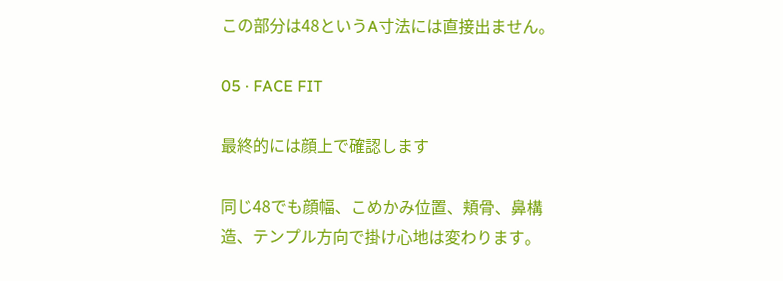この部分は48というA寸法には直接出ません。

05 · FACE FIT

最終的には顔上で確認します

同じ48でも顔幅、こめかみ位置、頬骨、鼻構造、テンプル方向で掛け心地は変わります。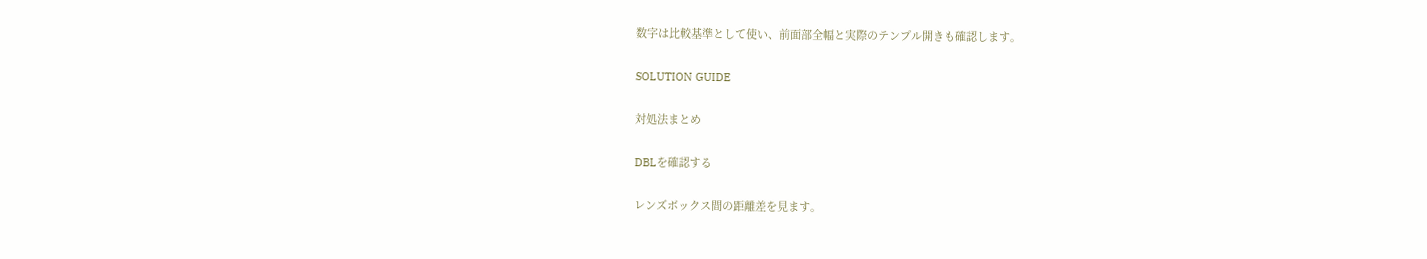数字は比較基準として使い、前面部全幅と実際のテンプル開きも確認します。

SOLUTION GUIDE

対処法まとめ

DBLを確認する

レンズボックス間の距離差を見ます。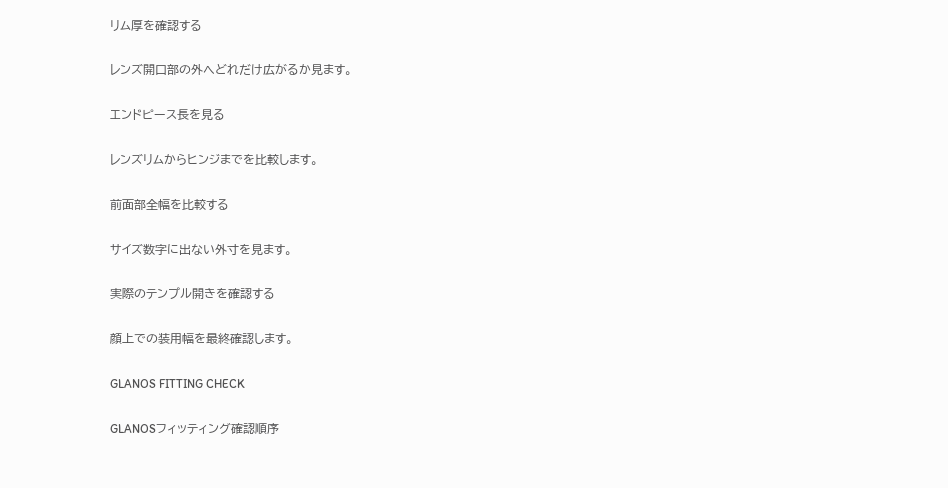リム厚を確認する

レンズ開口部の外へどれだけ広がるか見ます。

エンドピース長を見る

レンズリムからヒンジまでを比較します。

前面部全幅を比較する

サイズ数字に出ない外寸を見ます。

実際のテンプル開きを確認する

顔上での装用幅を最終確認します。

GLANOS FITTING CHECK

GLANOSフィッティング確認順序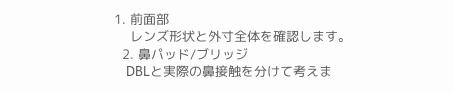1. 前面部
    レンズ形状と外寸全体を確認します。
  2. 鼻パッド/ブリッジ
    DBLと実際の鼻接触を分けて考えま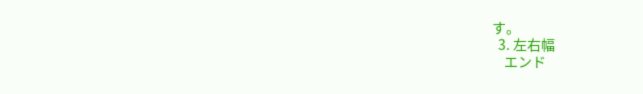す。
  3. 左右幅
    エンド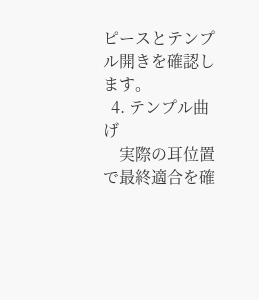ピースとテンプル開きを確認します。
  4. テンプル曲げ
    実際の耳位置で最終適合を確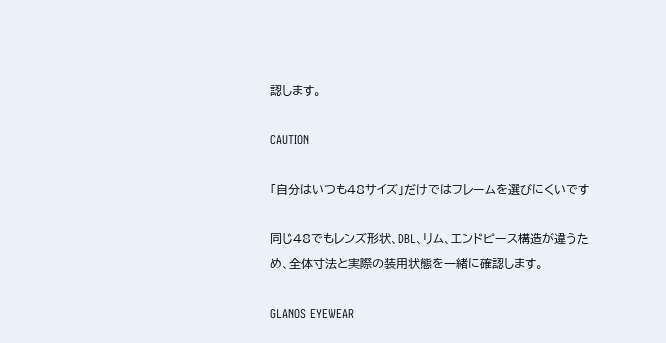認します。

CAUTION

「自分はいつも48サイズ」だけではフレームを選びにくいです

同じ48でもレンズ形状、DBL、リム、エンドピース構造が違うため、全体寸法と実際の装用状態を一緒に確認します。

GLANOS EYEWEAR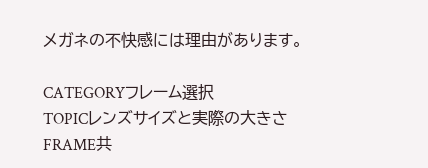メガネの不快感には理由があります。

CATEGORYフレーム選択
TOPICレンズサイズと実際の大きさ
FRAME共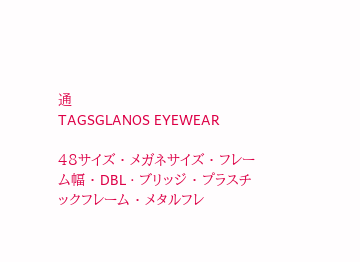通
TAGSGLANOS EYEWEAR

48サイズ · メガネサイズ · フレーム幅 · DBL · ブリッジ · プラスチックフレーム · メタルフレ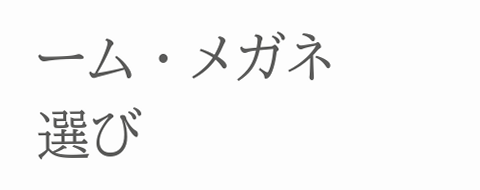ーム · メガネ選び